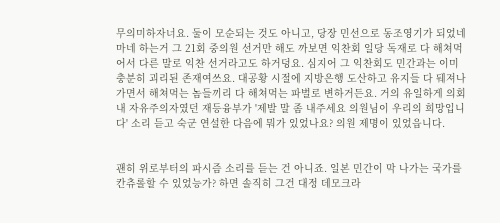무의미하자너요. 둘이 모순되는 것도 아니고, 당장 민선으로 동조영기가 되었네 마네 하는거 그 21회 중의원 선거만 해도 까보면 익찬회 일당 독재로 다 해쳐먹어서 다른 말로 익찬 선거라고도 하거덩요. 심지어 그 익찬회도 민간과는 이미 충분히 괴리된 존재여쓰요. 대공황 시절에 지방은행 도산하고 유지들 다 뒈져나가면서 해쳐먹는 놈들끼리 다 해쳐먹는 파벌로 변하거든요. 거의 유일하게 의회 내 자유주의자였던 재등융부가 '제발 말 좀 내주세요 의원님이 우리의 희망입니다' 소리 듣고 숙군 연설한 다음에 뭐가 있었나요? 의원 제명이 있었읍니다.


괜히 위로부터의 파시즘 소리를 듣는 건 아니죠. 일본 민간이 막 나가는 국가를 칸츄롤할 수 있었능가? 하면 솔직히 그건 대정 데모크라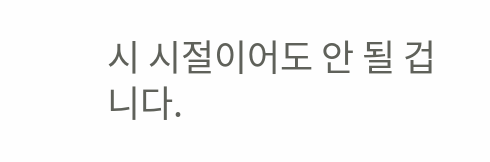시 시절이어도 안 될 겁니다.